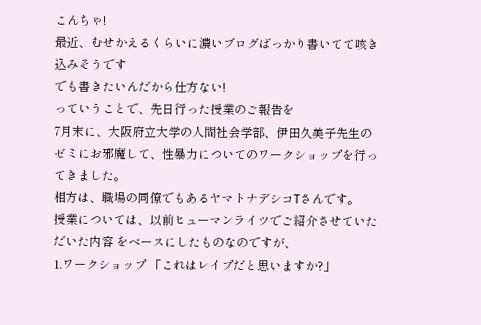こんちゃ!
最近、むせかえるくらいに濃いブログばっかり書いてて咳き込みそうです
でも書きたいんだから仕方ない!
っていうことで、先日行った授業のご報告を
7月末に、大阪府立大学の人間社会学部、伊田久美子先生のゼミにお邪魔して、性暴力についてのワークショップを行ってきました。
相方は、職場の同僚でもあるヤマトナデシコTさんです。
授業については、以前ヒューマンライツでご紹介させていただいた内容 をベースにしたものなのですが、
1.ワークショップ 「これはレイプだと思いますか?」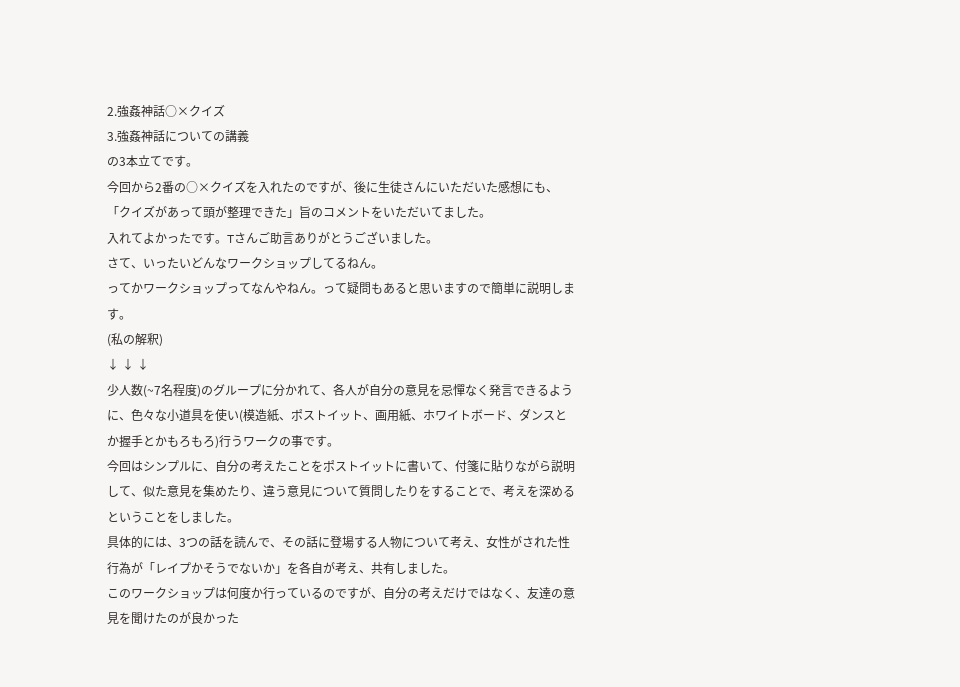2.強姦神話○×クイズ
3.強姦神話についての講義
の3本立てです。
今回から2番の○×クイズを入れたのですが、後に生徒さんにいただいた感想にも、「クイズがあって頭が整理できた」旨のコメントをいただいてました。
入れてよかったです。Tさんご助言ありがとうございました。
さて、いったいどんなワークショップしてるねん。
ってかワークショップってなんやねん。って疑問もあると思いますので簡単に説明します。
(私の解釈)
↓ ↓ ↓
少人数(~7名程度)のグループに分かれて、各人が自分の意見を忌憚なく発言できるように、色々な小道具を使い(模造紙、ポストイット、画用紙、ホワイトボード、ダンスとか握手とかもろもろ)行うワークの事です。
今回はシンプルに、自分の考えたことをポストイットに書いて、付箋に貼りながら説明して、似た意見を集めたり、違う意見について質問したりをすることで、考えを深めるということをしました。
具体的には、3つの話を読んで、その話に登場する人物について考え、女性がされた性行為が「レイプかそうでないか」を各自が考え、共有しました。
このワークショップは何度か行っているのですが、自分の考えだけではなく、友達の意見を聞けたのが良かった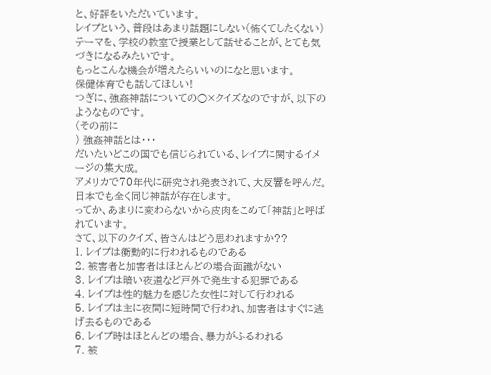と、好評をいただいています。
レイプという、普段はあまり話題にしない(怖くてしたくない)テーマを、学校の教室で授業として話せることが、とても気づきになるみたいです。
もっとこんな機会が増えたらいいのになと思います。
保健体育でも話してほしい!
つぎに、強姦神話についての○×クイズなのですが、以下のようなものです。
(その前に
) 強姦神話とは・・・
だいたいどこの国でも信じられている、レイプに関するイメージの集大成。
アメリカで70年代に研究され発表されて、大反響を呼んだ。
日本でも全く同じ神話が存在します。
ってか、あまりに変わらないから皮肉をこめて「神話」と呼ばれています。
さて、以下のクイズ、皆さんはどう思われますか??
1. レイプは衝動的に行われるものである
2. 被害者と加害者はほとんどの場合面識がない
3. レイプは暗い夜道など戸外で発生する犯罪である
4. レイプは性的魅力を感じた女性に対して行われる
5. レイプは主に夜間に短時間で行われ、加害者はすぐに逃げ去るものである
6. レイプ時はほとんどの場合、暴力がふるわれる
7. 被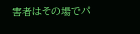害者はその場でパ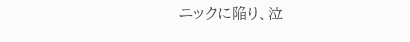ニックに陥り、泣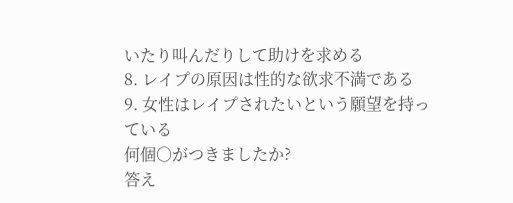いたり叫んだりして助けを求める
8. レイプの原因は性的な欲求不満である
9. 女性はレイプされたいという願望を持っている
何個○がつきましたか?
答え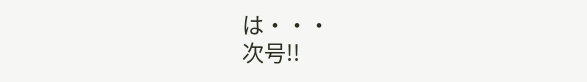は・・・
次号!!